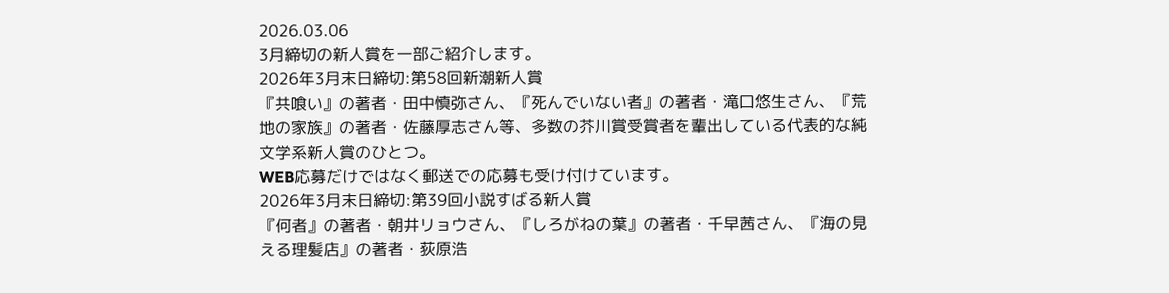2026.03.06
3月締切の新人賞を一部ご紹介します。
2026年3月末日締切:第58回新潮新人賞
『共喰い』の著者・田中慎弥さん、『死んでいない者』の著者・滝口悠生さん、『荒地の家族』の著者・佐藤厚志さん等、多数の芥川賞受賞者を輩出している代表的な純文学系新人賞のひとつ。
WEB応募だけではなく郵送での応募も受け付けています。
2026年3月末日締切:第39回小説すばる新人賞
『何者』の著者・朝井リョウさん、『しろがねの葉』の著者・千早茜さん、『海の見える理髪店』の著者・荻原浩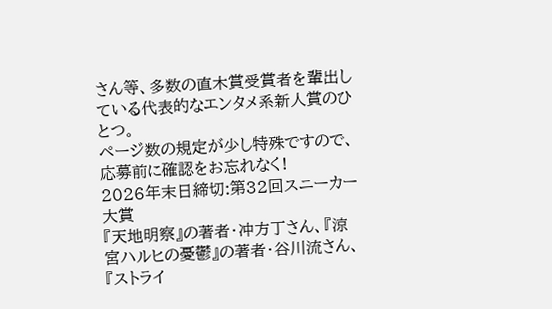さん等、多数の直木賞受賞者を輩出している代表的なエンタメ系新人賞のひとつ。
ページ数の規定が少し特殊ですので、応募前に確認をお忘れなく!
2026年末日締切:第32回スニーカー大賞
『天地明察』の著者・冲方丁さん、『涼宮ハルヒの憂鬱』の著者・谷川流さん、『ストライ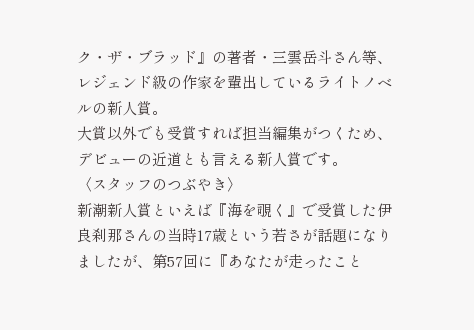ク・ザ・ブラッド』の著者・三雲岳斗さん等、レジェンド級の作家を輩出しているライトノベルの新人賞。
大賞以外でも受賞すれば担当編集がつくため、デビューの近道とも言える新人賞です。
〈スタッフのつぶやき〉
新潮新人賞といえば『海を覗く』で受賞した伊良刹那さんの当時17歳という若さが話題になりましたが、第57回に『あなたが走ったこと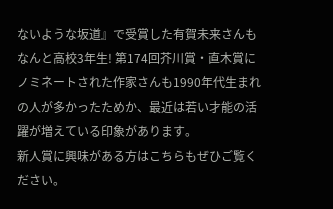ないような坂道』で受賞した有賀未来さんもなんと高校3年生! 第174回芥川賞・直木賞にノミネートされた作家さんも1990年代生まれの人が多かったためか、最近は若い才能の活躍が増えている印象があります。
新人賞に興味がある方はこちらもぜひご覧ください。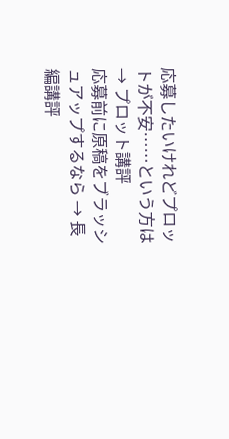応募したいけれどプロットが不安……という方は → プロット講評
応募前に原稿をブラッシュアップするなら → 長編講評